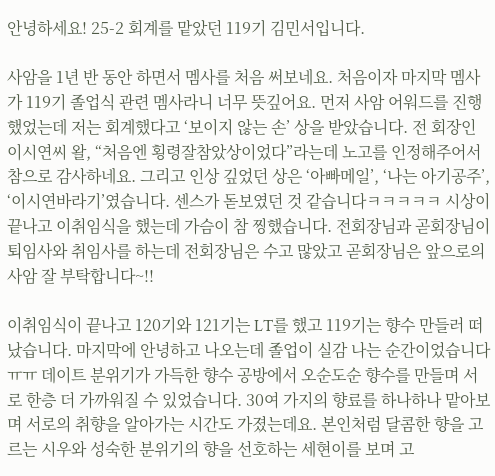안녕하세요! 25-2 회계를 맡았던 119기 김민서입니다.

사암을 1년 반 동안 하면서 멤사를 처음 써보네요. 처음이자 마지막 멤사가 119기 졸업식 관련 멤사라니 너무 뜻깊어요. 먼저 사암 어워드를 진행했었는데 저는 회계했다고 ‘보이지 않는 손’ 상을 받았습니다. 전 회장인 이시연씨 왈, “처음엔 횡령잘참았상이었다”라는데 노고를 인정해주어서 참으로 감사하네요. 그리고 인상 깊었던 상은 ‘아빠메일’, ‘나는 아기공주’, ‘이시연바라기’였습니다. 센스가 돋보였던 것 같습니다ㅋㅋㅋㅋㅋ 시상이 끝나고 이취임식을 했는데 가슴이 참 찡했습니다. 전회장님과 곧회장님이 퇴임사와 취임사를 하는데 전회장님은 수고 많았고 곧회장님은 앞으로의 사암 잘 부탁합니다~!!

이취임식이 끝나고 120기와 121기는 LT를 했고 119기는 향수 만들러 떠났습니다. 마지막에 안녕하고 나오는데 졸업이 실감 나는 순간이었습니다ㅠㅠ 데이트 분위기가 가득한 향수 공방에서 오순도순 향수를 만들며 서로 한층 더 가까워질 수 있었습니다. 30여 가지의 향료를 하나하나 맡아보며 서로의 취향을 알아가는 시간도 가졌는데요. 본인처럼 달콤한 향을 고르는 시우와 성숙한 분위기의 향을 선호하는 세현이를 보며 고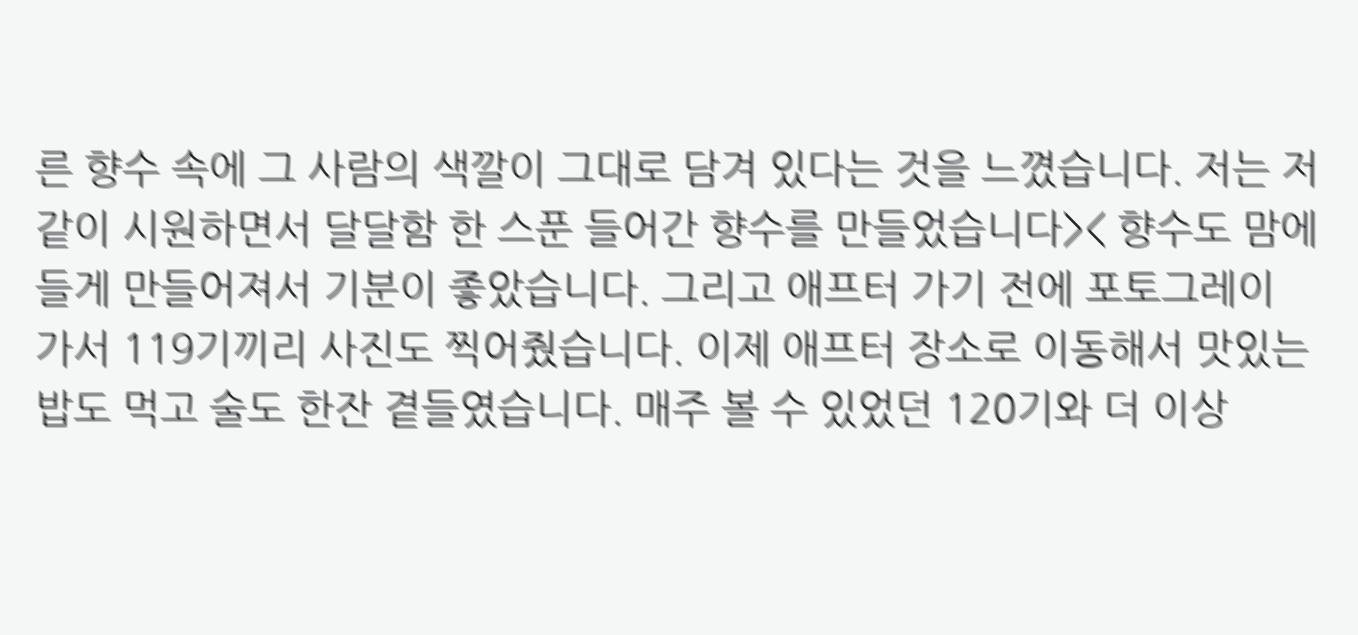른 향수 속에 그 사람의 색깔이 그대로 담겨 있다는 것을 느꼈습니다. 저는 저같이 시원하면서 달달함 한 스푼 들어간 향수를 만들었습니다>< 향수도 맘에 들게 만들어져서 기분이 좋았습니다. 그리고 애프터 가기 전에 포토그레이 가서 119기끼리 사진도 찍어줬습니다. 이제 애프터 장소로 이동해서 맛있는 밥도 먹고 술도 한잔 곁들였습니다. 매주 볼 수 있었던 120기와 더 이상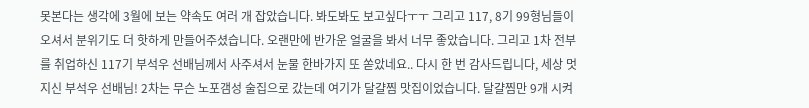못본다는 생각에 3월에 보는 약속도 여러 개 잡았습니다. 봐도봐도 보고싶다ㅜㅜ 그리고 117, 8기 99형님들이 오셔서 분위기도 더 핫하게 만들어주셨습니다. 오랜만에 반가운 얼굴을 봐서 너무 좋았습니다. 그리고 1차 전부를 취업하신 117기 부석우 선배님께서 사주셔서 눈물 한바가지 또 쏟았네요.. 다시 한 번 감사드립니다, 세상 멋지신 부석우 선배님! 2차는 무슨 노포갬성 술집으로 갔는데 여기가 달걀찜 맛집이었습니다. 달걀찜만 9개 시켜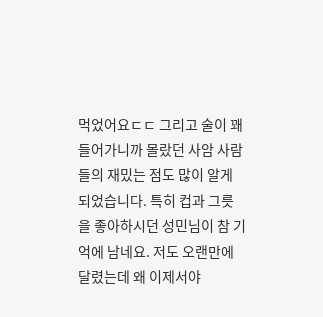먹었어요ㄷㄷ 그리고 술이 꽤 들어가니까 몰랐던 사암 사람들의 재밌는 점도 많이 알게 되었습니다. 특히 컵과 그릇을 좋아하시던 성민님이 참 기억에 남네요. 저도 오랜만에 달렸는데 왜 이제서야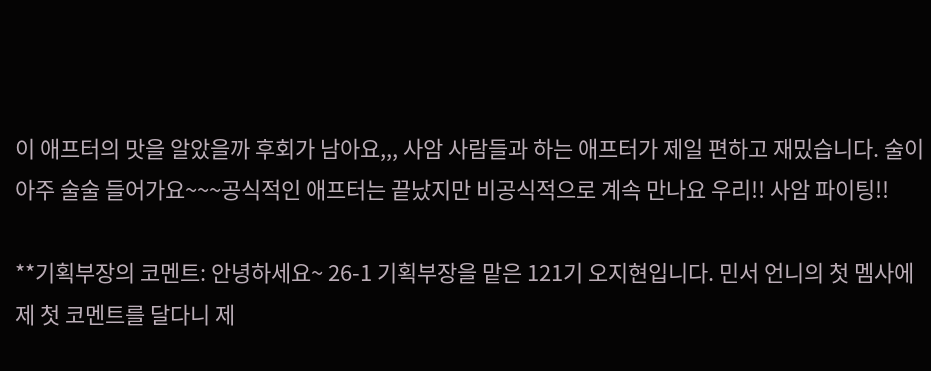이 애프터의 맛을 알았을까 후회가 남아요,,, 사암 사람들과 하는 애프터가 제일 편하고 재밌습니다. 술이 아주 술술 들어가요~~~공식적인 애프터는 끝났지만 비공식적으로 계속 만나요 우리!! 사암 파이팅!!

**기획부장의 코멘트: 안녕하세요~ 26-1 기획부장을 맡은 121기 오지현입니다. 민서 언니의 첫 멤사에 제 첫 코멘트를 달다니 제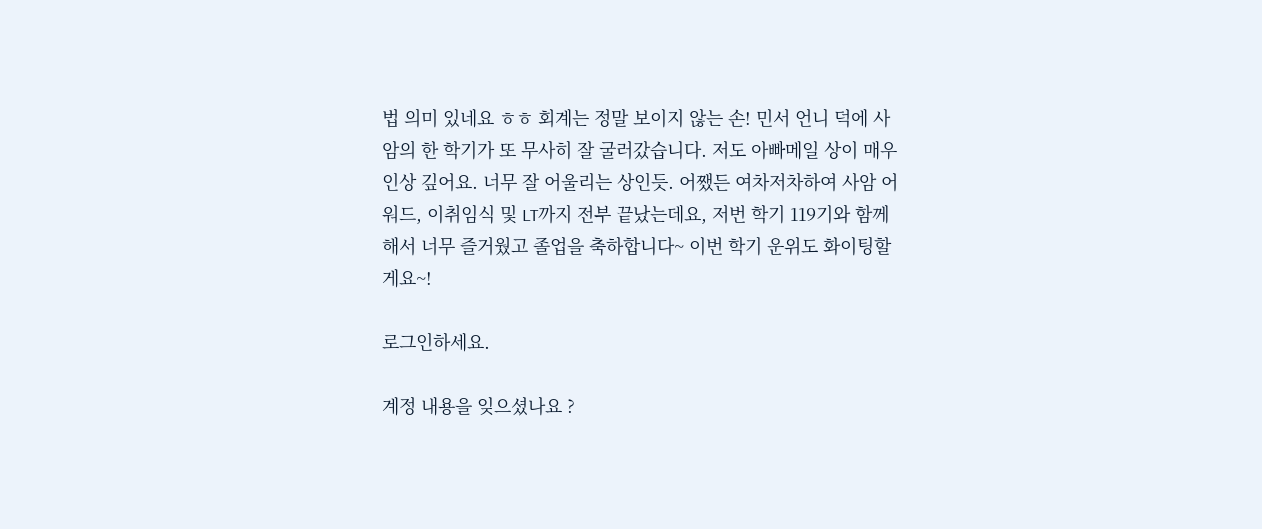법 의미 있네요 ㅎㅎ 회계는 정말 보이지 않는 손! 민서 언니 덕에 사암의 한 학기가 또 무사히 잘 굴러갔습니다. 저도 아빠메일 상이 매우 인상 깊어요. 너무 잘 어울리는 상인듯. 어쨌든 여차저차하여 사암 어워드, 이취임식 및 LT까지 전부 끝났는데요, 저번 학기 119기와 함께 해서 너무 즐거웠고 졸업을 축하합니다~ 이번 학기 운위도 화이팅할게요~!

로그인하세요.

계정 내용을 잊으셨나요 ?